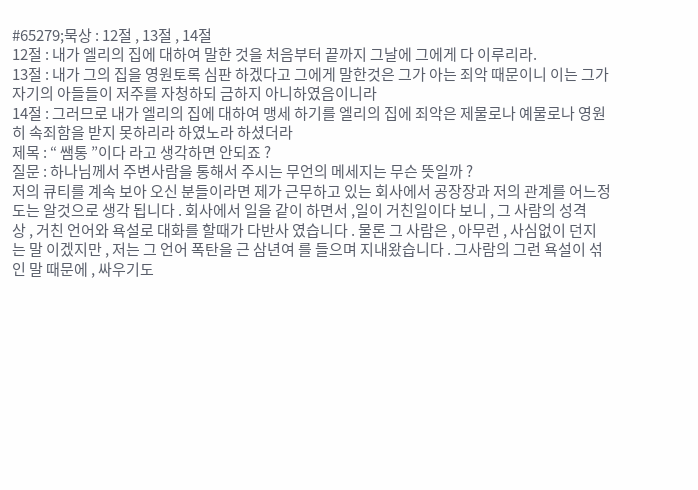#65279;묵상 : 12절 , 13절 , 14절
12절 : 내가 엘리의 집에 대하여 말한 것을 처음부터 끝까지 그날에 그에게 다 이루리라.
13절 : 내가 그의 집을 영원토록 심판 하겠다고 그에게 말한것은 그가 아는 죄악 때문이니 이는 그가
자기의 아들들이 저주를 자청하되 금하지 아니하였음이니라
14절 : 그러므로 내가 엘리의 집에 대하여 맹세 하기를 엘리의 집에 죄악은 제물로나 예물로나 영원
히 속죄함을 받지 못하리라 하였노라 하셨더라
제목 : “ 쌤통 ”이다 라고 생각하면 안되죠 ?
질문 : 하나님께서 주변사람을 통해서 주시는 무언의 메세지는 무슨 뜻일까 ?
저의 큐티를 계속 보아 오신 분들이라면 제가 근무하고 있는 회사에서 공장장과 저의 관계를 어느정
도는 알것으로 생각 됩니다 . 회사에서 일을 같이 하면서 ,일이 거친일이다 보니 , 그 사람의 성격
상 , 거친 언어와 욕설로 대화를 할때가 다반사 였습니다 . 물론 그 사람은 , 아무런 , 사심없이 던지
는 말 이겠지만 , 저는 그 언어 폭탄을 근 삼년여 를 들으며 지내왔습니다 . 그사람의 그런 욕설이 섞
인 말 때문에 , 싸우기도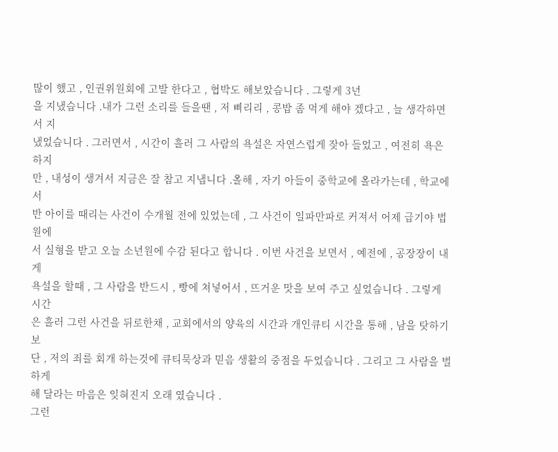많이 했고 , 인권위원회에 고발 한다고 , 협박도 해보았습니다 . 그렇게 3년
을 지냈습니다 .내가 그런 소리를 들을땐 , 저 삐리리 , 콩밥 좀 먹게 해야 겠다고 , 늘 생각하면서 지
냈었습니다 . 그러면서 , 시간이 흘러 그 사람의 욕설은 자연스럽게 잦아 들었고 , 여전히 욕은 하지
만 , 내성이 생겨서 지금은 잘 참고 지냅니다 .올해 , 자기 아들이 중학교에 올라가는데 , 학교에서
반 아이를 때리는 사건이 수개월 전에 있었는데 , 그 사건이 일파만파로 커져서 어제 급기야 법원에
서 실형을 받고 오늘 소년원에 수감 된다고 합니다 . 이번 사건을 보면서 , 예전에 , 공장장이 내게
욕설을 할때 , 그 사람을 반드시 , 빵에 쳐넣어서 , 뜨거운 맛을 보여 주고 싶었습니다 . 그렇게 시간
은 흘러 그런 사건을 뒤로한채 , 교회에서의 양육의 시간과 개인큐티 시간을 통해 , 남을 탓하기 보
단 , 저의 죄를 회개 하는것에 큐티묵상과 믿음 생활의 중점을 두었습니다 . 그리고 그 사람을 벌하게
해 달라는 마음은 잊혀진지 오래 였습니다 .
그런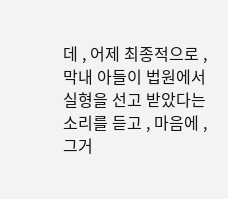데 , 어제 최종적으로 , 막내 아들이 법원에서 실형을 선고 받았다는 소리를 듣고 , 마음에 ,
그거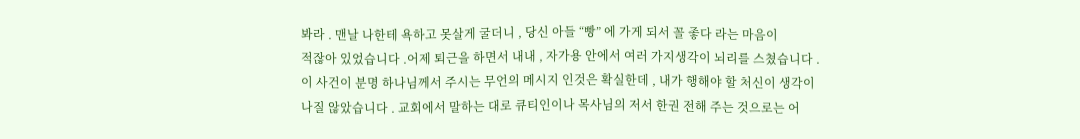봐라 . 맨날 나한테 욕하고 못살게 굴더니 , 당신 아들 “빵” 에 가게 되서 꼴 좋다 라는 마음이
적잖아 있었습니다 .어제 퇴근을 하면서 내내 , 자가용 안에서 여러 가지생각이 뇌리를 스쳤습니다 .
이 사건이 분명 하나님께서 주시는 무언의 메시지 인것은 확실한데 , 내가 행해야 할 처신이 생각이
나질 않았습니다 . 교회에서 말하는 대로 큐티인이나 목사님의 저서 한권 전해 주는 것으로는 어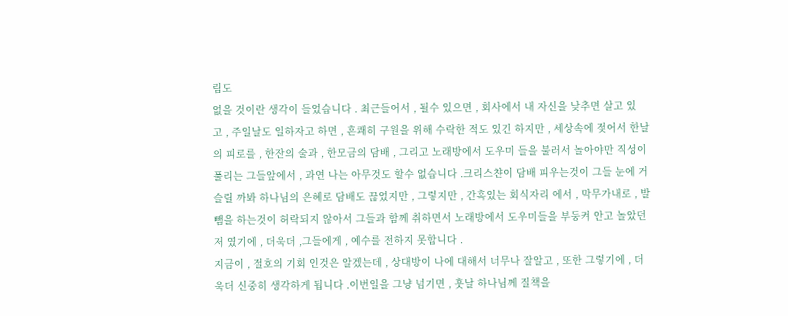림도
없을 것이란 생각이 들었습니다 . 최근들어서 , 될수 있으면 , 회사에서 내 자신을 낮추면 살고 있
고 , 주일날도 일하자고 하면 , 흔쾌히 구원을 위해 수락한 적도 있긴 하지만 , 세상속에 젖어서 한날
의 피로를 , 한잔의 술과 , 한모금의 담배 , 그리고 노래방에서 도우미 들을 불러서 놀아야만 직성이
풀리는 그들앞에서 , 과연 나는 아무것도 할수 없습니다 .크리스챤이 담배 피우는것이 그들 눈에 거
슬릴 까봐 하나님의 은혜로 담배도 끊었지만 , 그렇지만 , 간혹있는 회식자리 에서 , 막무가내로 , 발
뺌을 하는것이 허락되지 않아서 그들과 함께 취하면서 노래방에서 도우미들을 부둥켜 안고 놀았던
저 였기에 , 더욱더 ,그들에게 , 예수를 전하지 못합니다 .
지금이 , 절호의 기회 인것은 알겠는데 , 상대방이 나에 대해서 너무나 잘알고 , 또한 그렇기에 , 더
욱더 신중히 생각하게 됩니다 .이번일을 그냥 넘기면 , 훗날 하나님께 질책을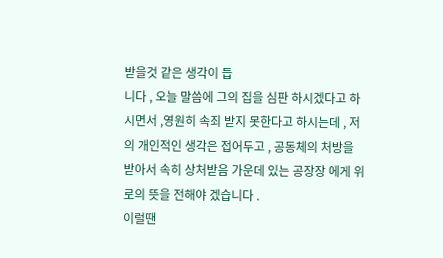받을것 같은 생각이 듭
니다 , 오늘 말씀에 그의 집을 심판 하시겠다고 하시면서 ,영원히 속죄 받지 못한다고 하시는데 , 저
의 개인적인 생각은 접어두고 , 공동체의 처방을 받아서 속히 상처받음 가운데 있는 공장장 에게 위
로의 뜻을 전해야 겠습니다 .
이럴땐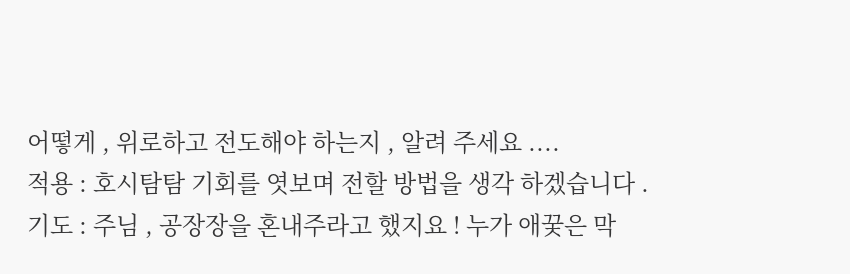어떻게 , 위로하고 전도해야 하는지 , 알려 주세요 ....
적용 : 호시탐탐 기회를 엿보며 전할 방법을 생각 하겠습니다 .
기도 : 주님 , 공장장을 혼내주라고 했지요 ! 누가 애꿎은 막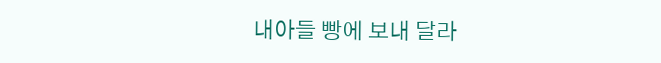내아들 빵에 보내 달라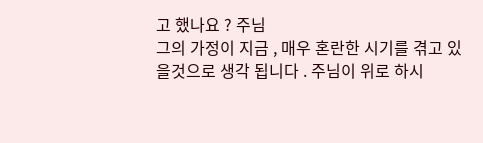고 했나요 ? 주님
그의 가정이 지금 , 매우 혼란한 시기를 겪고 있을것으로 생각 됩니다 . 주님이 위로 하시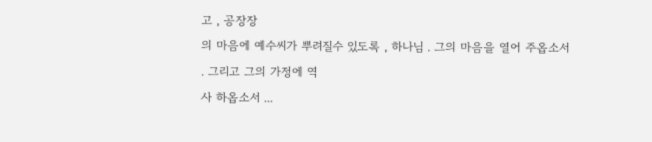고 , 공장장
의 마음에 예수씨가 뿌려질수 있도록 , 하나님 . 그의 마음을 열어 주옵소서 . 그리고 그의 가정에 역
사 하옵소서 ...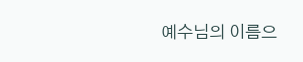예수님의 이름으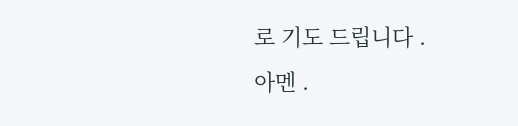로 기도 드립니다 .
아멘 .